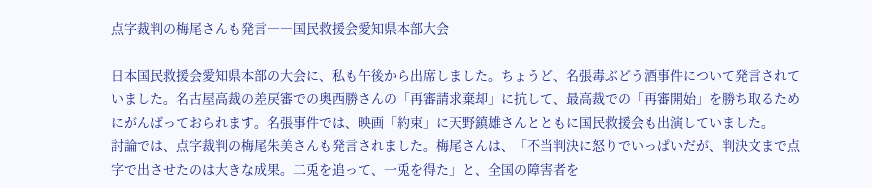点字裁判の梅尾さんも発言――国民救援会愛知県本部大会

日本国民救援会愛知県本部の大会に、私も午後から出席しました。ちょうど、名張毒ぶどう酒事件について発言されていました。名古屋高裁の差戻審での奥西勝さんの「再審請求棄却」に抗して、最高裁での「再審開始」を勝ち取るためにがんばっておられます。名張事件では、映画「約束」に天野鎮雄さんとともに国民救援会も出演していました。
討論では、点字裁判の梅尾朱美さんも発言されました。梅尾さんは、「不当判決に怒りでいっぱいだが、判決文まで点字で出させたのは大きな成果。二兎を追って、一兎を得た」と、全国の障害者を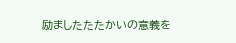励ましたたたかいの意義を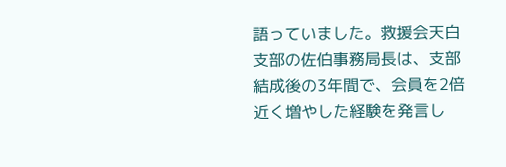語っていました。救援会天白支部の佐伯事務局長は、支部結成後の3年間で、会員を2倍近く増やした経験を発言し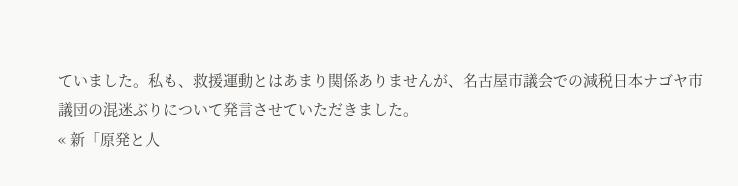ていました。私も、救援運動とはあまり関係ありませんが、名古屋市議会での減税日本ナゴヤ市議団の混迷ぶりについて発言させていただきました。
« 新「原発と人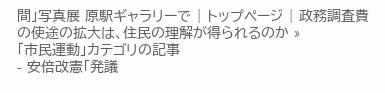間」写真展 原駅ギャラリーで | トップページ | 政務調査費の使途の拡大は、住民の理解が得られるのか »
「市民運動」カテゴリの記事
- 安倍改憲「発議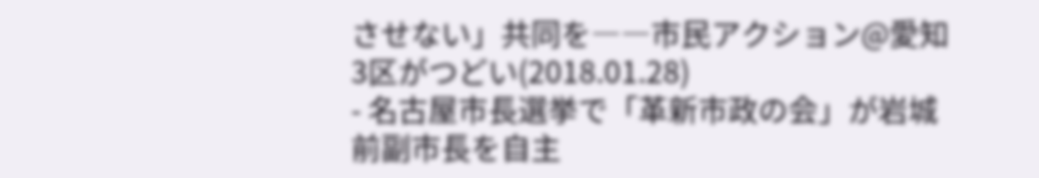させない」共同を――市民アクション@愛知3区がつどい(2018.01.28)
- 名古屋市長選挙で「革新市政の会」が岩城前副市長を自主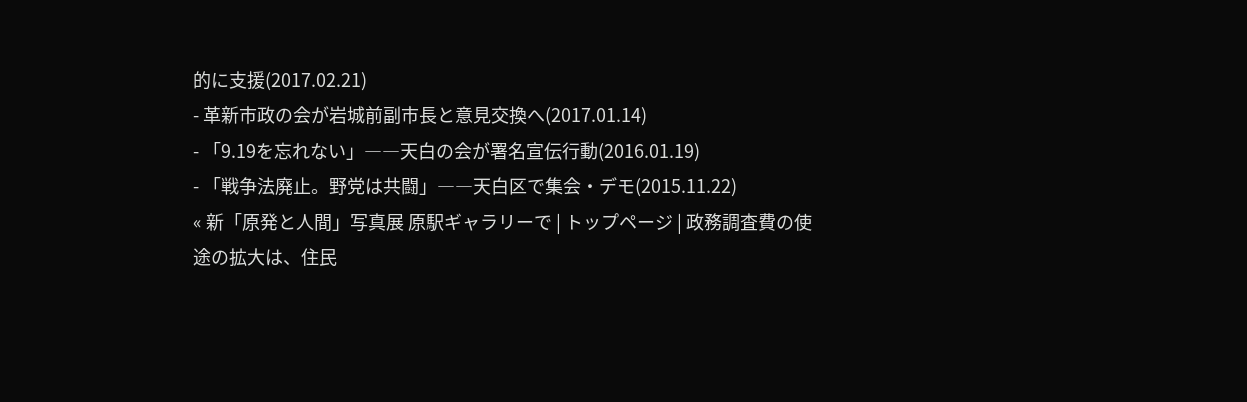的に支援(2017.02.21)
- 革新市政の会が岩城前副市長と意見交換へ(2017.01.14)
- 「9.19を忘れない」――天白の会が署名宣伝行動(2016.01.19)
- 「戦争法廃止。野党は共闘」――天白区で集会・デモ(2015.11.22)
« 新「原発と人間」写真展 原駅ギャラリーで | トップページ | 政務調査費の使途の拡大は、住民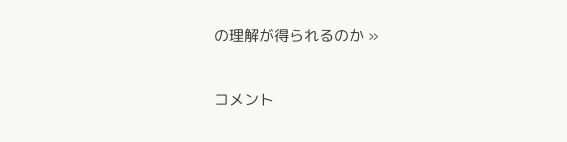の理解が得られるのか »


コメント